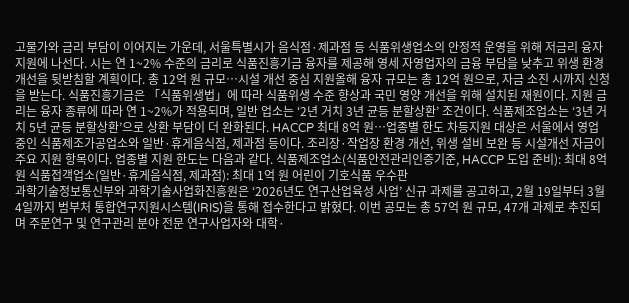고물가와 금리 부담이 이어지는 가운데, 서울특별시가 음식점·제과점 등 식품위생업소의 안정적 운영을 위해 저금리 융자 지원에 나선다. 시는 연 1~2% 수준의 금리로 식품진흥기금 융자를 제공해 영세 자영업자의 금융 부담을 낮추고 위생 환경 개선을 뒷받침할 계획이다. 총 12억 원 규모…시설 개선 중심 지원올해 융자 규모는 총 12억 원으로, 자금 소진 시까지 신청을 받는다. 식품진흥기금은 「식품위생법」에 따라 식품위생 수준 향상과 국민 영양 개선을 위해 설치된 재원이다. 지원 금리는 융자 종류에 따라 연 1~2%가 적용되며, 일반 업소는 ‘2년 거치 3년 균등 분할상환’ 조건이다. 식품제조업소는 ‘3년 거치 5년 균등 분할상환’으로 상환 부담이 더 완화된다. HACCP 최대 8억 원…업종별 한도 차등지원 대상은 서울에서 영업 중인 식품제조가공업소와 일반·휴게음식점, 제과점 등이다. 조리장·작업장 환경 개선, 위생 설비 보완 등 시설개선 자금이 주요 지원 항목이다. 업종별 지원 한도는 다음과 같다. 식품제조업소(식품안전관리인증기준, HACCP 도입 준비): 최대 8억 원 식품접객업소(일반·휴게음식점, 제과점): 최대 1억 원 어린이 기호식품 우수판
과학기술정보통신부와 과학기술사업화진흥원은 ‘2026년도 연구산업육성 사업’ 신규 과제를 공고하고, 2월 19일부터 3월 4일까지 범부처 통합연구지원시스템(IRIS)을 통해 접수한다고 밝혔다. 이번 공모는 총 57억 원 규모, 47개 과제로 추진되며 주문연구 및 연구관리 분야 전문 연구사업자와 대학·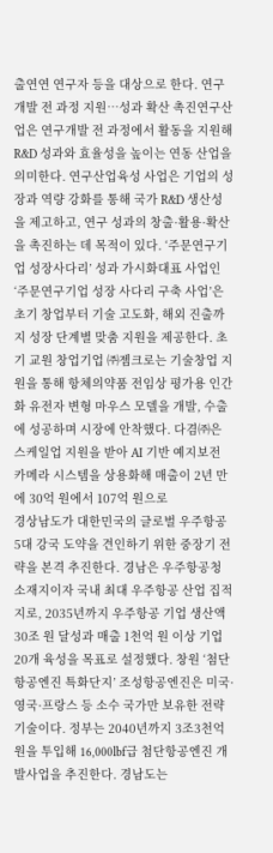출연연 연구자 등을 대상으로 한다. 연구개발 전 과정 지원…성과 확산 촉진연구산업은 연구개발 전 과정에서 활동을 지원해 R&D 성과와 효율성을 높이는 연동 산업을 의미한다. 연구산업육성 사업은 기업의 성장과 역량 강화를 통해 국가 R&D 생산성을 제고하고, 연구 성과의 창출·활용·확산을 촉진하는 데 목적이 있다. ‘주문연구기업 성장사다리’ 성과 가시화대표 사업인 ‘주문연구기업 성장 사다리 구축 사업’은 초기 창업부터 기술 고도화, 해외 진출까지 성장 단계별 맞춤 지원을 제공한다. 초기 교원 창업기업 ㈜젬크로는 기술창업 지원을 통해 항체의약품 전임상 평가용 인간화 유전자 변형 마우스 모델을 개발, 수출에 성공하며 시장에 안착했다. 다겸㈜은 스케일업 지원을 받아 AI 기반 예지보전 카메라 시스템을 상용화해 매출이 2년 만에 30억 원에서 107억 원으로
경상남도가 대한민국의 글로벌 우주항공 5대 강국 도약을 견인하기 위한 중장기 전략을 본격 추진한다. 경남은 우주항공청 소재지이자 국내 최대 우주항공 산업 집적지로, 2035년까지 우주항공 기업 생산액 30조 원 달성과 매출 1천억 원 이상 기업 20개 육성을 목표로 설정했다. 창원 ‘첨단항공엔진 특화단지’ 조성항공엔진은 미국·영국·프랑스 등 소수 국가만 보유한 전략기술이다. 정부는 2040년까지 3조3천억 원을 투입해 16,000lbf급 첨단항공엔진 개발사업을 추진한다. 경남도는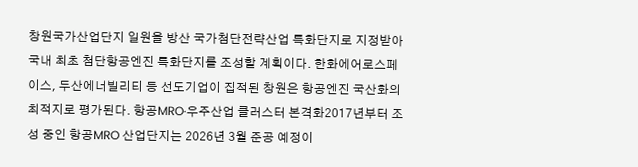창원국가산업단지 일원을 방산 국가첨단전략산업 특화단지로 지정받아 국내 최초 첨단항공엔진 특화단지를 조성할 계획이다. 한화에어로스페이스, 두산에너빌리티 등 선도기업이 집적된 창원은 항공엔진 국산화의 최적지로 평가된다. 항공MRO·우주산업 클러스터 본격화2017년부터 조성 중인 항공MRO 산업단지는 2026년 3월 준공 예정이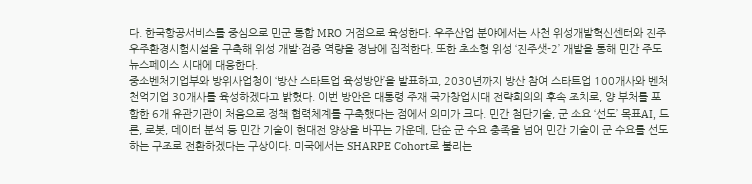다. 한국항공서비스를 중심으로 민군 통합 MRO 거점으로 육성한다. 우주산업 분야에서는 사천 위성개발혁신센터와 진주 우주환경시험시설을 구축해 위성 개발·검증 역량을 경남에 집적한다. 또한 초소형 위성 ‘진주샛-2’ 개발을 통해 민간 주도 뉴스페이스 시대에 대응한다.
중소벤처기업부와 방위사업청이 ‘방산 스타트업 육성방안’을 발표하고, 2030년까지 방산 참여 스타트업 100개사와 벤처천억기업 30개사를 육성하겠다고 밝혔다. 이번 방안은 대통령 주재 국가창업시대 전략회의의 후속 조치로, 양 부처를 포함한 6개 유관기관이 처음으로 정책 협력체계를 구축했다는 점에서 의미가 크다. 민간 첨단기술, 군 소요 ‘선도’ 목표AI, 드론, 로봇, 데이터 분석 등 민간 기술이 현대전 양상을 바꾸는 가운데, 단순 군 수요 충족을 넘어 민간 기술이 군 수요를 선도하는 구조로 전환하겠다는 구상이다. 미국에서는 SHARPE Cohort로 불리는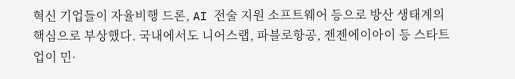혁신 기업들이 자율비행 드론, AI 전술 지원 소프트웨어 등으로 방산 생태계의 핵심으로 부상했다. 국내에서도 니어스랩, 파블로항공, 젠젠에이아이 등 스타트업이 민·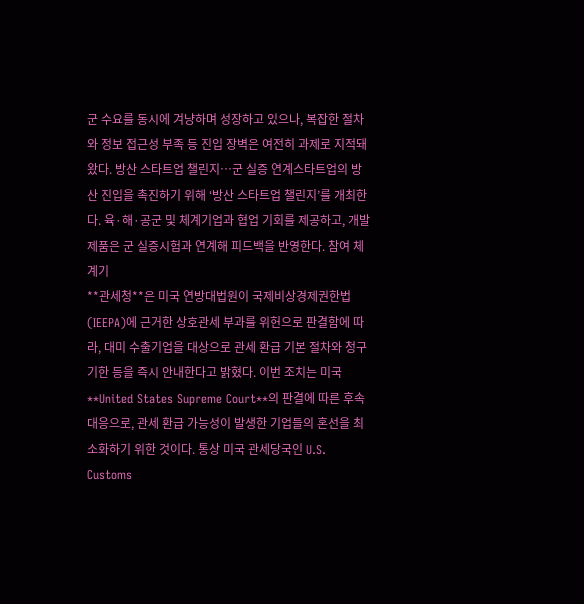군 수요를 동시에 겨냥하며 성장하고 있으나, 복잡한 절차와 정보 접근성 부족 등 진입 장벽은 여전히 과제로 지적돼 왔다. 방산 스타트업 챌린지…군 실증 연계스타트업의 방산 진입을 촉진하기 위해 ‘방산 스타트업 챌린지’를 개최한다. 육·해·공군 및 체계기업과 협업 기회를 제공하고, 개발 제품은 군 실증시험과 연계해 피드백을 반영한다. 참여 체계기
**관세청**은 미국 연방대법원이 국제비상경제권한법(IEEPA)에 근거한 상호관세 부과를 위헌으로 판결함에 따라, 대미 수출기업을 대상으로 관세 환급 기본 절차와 청구 기한 등을 즉시 안내한다고 밝혔다. 이번 조치는 미국 **United States Supreme Court**의 판결에 따른 후속 대응으로, 관세 환급 가능성이 발생한 기업들의 혼선을 최소화하기 위한 것이다. 통상 미국 관세당국인 U.S. Customs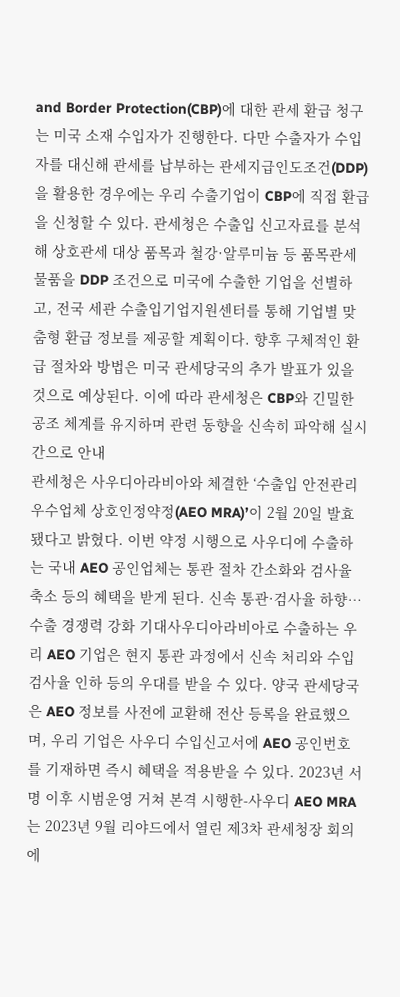and Border Protection(CBP)에 대한 관세 환급 청구는 미국 소재 수입자가 진행한다. 다만 수출자가 수입자를 대신해 관세를 납부하는 관세지급인도조건(DDP)을 활용한 경우에는 우리 수출기업이 CBP에 직접 환급을 신청할 수 있다. 관세청은 수출입 신고자료를 분석해 상호관세 대상 품목과 철강·알루미늄 등 품목관세 물품을 DDP 조건으로 미국에 수출한 기업을 선별하고, 전국 세관 수출입기업지원센터를 통해 기업별 맞춤형 환급 정보를 제공할 계획이다. 향후 구체적인 환급 절차와 방법은 미국 관세당국의 추가 발표가 있을 것으로 예상된다. 이에 따라 관세청은 CBP와 긴밀한 공조 체계를 유지하며 관련 동향을 신속히 파악해 실시간으로 안내
관세청은 사우디아라비아와 체결한 ‘수출입 안전관리 우수업체 상호인정약정(AEO MRA)’이 2월 20일 발효됐다고 밝혔다. 이번 약정 시행으로 사우디에 수출하는 국내 AEO 공인업체는 통관 절차 간소화와 검사율 축소 등의 혜택을 받게 된다. 신속 통관·검사율 하향…수출 경쟁력 강화 기대사우디아라비아로 수출하는 우리 AEO 기업은 현지 통관 과정에서 신속 처리와 수입 검사율 인하 등의 우대를 받을 수 있다. 양국 관세당국은 AEO 정보를 사전에 교환해 전산 등록을 완료했으며, 우리 기업은 사우디 수입신고서에 AEO 공인번호를 기재하면 즉시 혜택을 적용받을 수 있다. 2023년 서명 이후 시범운영 거쳐 본격 시행한-사우디 AEO MRA는 2023년 9월 리야드에서 열린 제3차 관세청장 회의에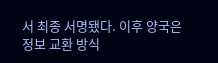서 최종 서명됐다. 이후 양국은 정보 교환 방식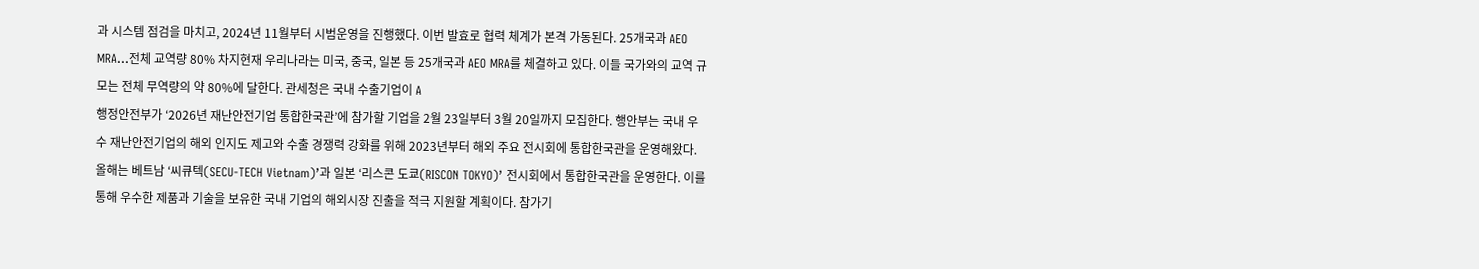과 시스템 점검을 마치고, 2024년 11월부터 시범운영을 진행했다. 이번 발효로 협력 체계가 본격 가동된다. 25개국과 AEO MRA…전체 교역량 80% 차지현재 우리나라는 미국, 중국, 일본 등 25개국과 AEO MRA를 체결하고 있다. 이들 국가와의 교역 규모는 전체 무역량의 약 80%에 달한다. 관세청은 국내 수출기업이 A
행정안전부가 ‘2026년 재난안전기업 통합한국관’에 참가할 기업을 2월 23일부터 3월 20일까지 모집한다. 행안부는 국내 우수 재난안전기업의 해외 인지도 제고와 수출 경쟁력 강화를 위해 2023년부터 해외 주요 전시회에 통합한국관을 운영해왔다. 올해는 베트남 ‘씨큐텍(SECU-TECH Vietnam)’과 일본 ‘리스콘 도쿄(RISCON TOKYO)’ 전시회에서 통합한국관을 운영한다. 이를 통해 우수한 제품과 기술을 보유한 국내 기업의 해외시장 진출을 적극 지원할 계획이다. 참가기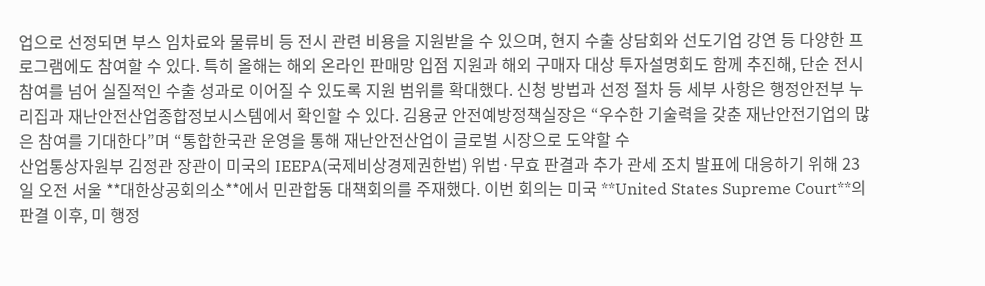업으로 선정되면 부스 임차료와 물류비 등 전시 관련 비용을 지원받을 수 있으며, 현지 수출 상담회와 선도기업 강연 등 다양한 프로그램에도 참여할 수 있다. 특히 올해는 해외 온라인 판매망 입점 지원과 해외 구매자 대상 투자설명회도 함께 추진해, 단순 전시 참여를 넘어 실질적인 수출 성과로 이어질 수 있도록 지원 범위를 확대했다. 신청 방법과 선정 절차 등 세부 사항은 행정안전부 누리집과 재난안전산업종합정보시스템에서 확인할 수 있다. 김용균 안전예방정책실장은 “우수한 기술력을 갖춘 재난안전기업의 많은 참여를 기대한다”며 “통합한국관 운영을 통해 재난안전산업이 글로벌 시장으로 도약할 수
산업통상자원부 김정관 장관이 미국의 IEEPA(국제비상경제권한법) 위법·무효 판결과 추가 관세 조치 발표에 대응하기 위해 23일 오전 서울 **대한상공회의소**에서 민관합동 대책회의를 주재했다. 이번 회의는 미국 **United States Supreme Court**의 판결 이후, 미 행정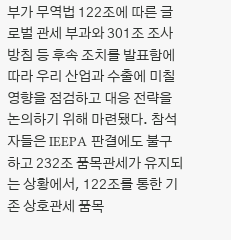부가 무역법 122조에 따른 글로벌 관세 부과와 301조 조사 방침 등 후속 조치를 발표함에 따라 우리 산업과 수출에 미칠 영향을 점검하고 대응 전략을 논의하기 위해 마련됐다. 참석자들은 IEEPA 판결에도 불구하고 232조 품목관세가 유지되는 상황에서, 122조를 통한 기존 상호관세 품목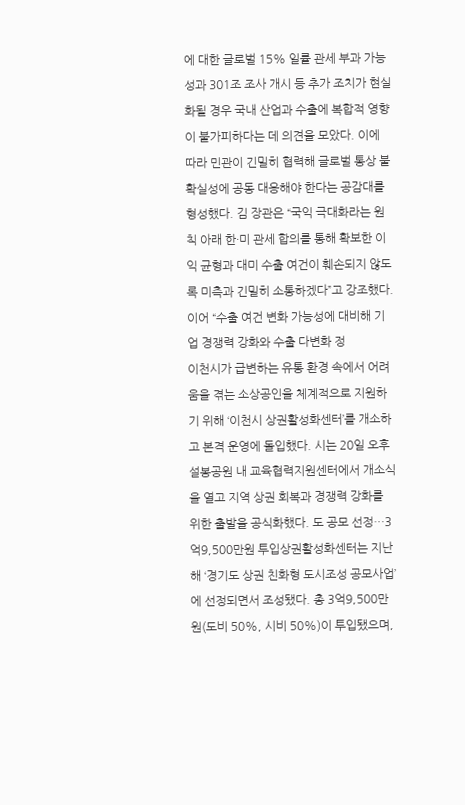에 대한 글로벌 15% 일률 관세 부과 가능성과 301조 조사 개시 등 추가 조치가 현실화될 경우 국내 산업과 수출에 복합적 영향이 불가피하다는 데 의견을 모았다. 이에 따라 민관이 긴밀히 협력해 글로벌 통상 불확실성에 공동 대응해야 한다는 공감대를 형성했다. 김 장관은 “국익 극대화라는 원칙 아래 한·미 관세 합의를 통해 확보한 이익 균형과 대미 수출 여건이 훼손되지 않도록 미측과 긴밀히 소통하겠다”고 강조했다. 이어 “수출 여건 변화 가능성에 대비해 기업 경쟁력 강화와 수출 다변화 정
이천시가 급변하는 유통 환경 속에서 어려움을 겪는 소상공인을 체계적으로 지원하기 위해 ‘이천시 상권활성화센터’를 개소하고 본격 운영에 돌입했다. 시는 20일 오후 설봉공원 내 교육협력지원센터에서 개소식을 열고 지역 상권 회복과 경쟁력 강화를 위한 출발을 공식화했다. 도 공모 선정…3억9,500만원 투입상권활성화센터는 지난해 ‘경기도 상권 친화형 도시조성 공모사업’에 선정되면서 조성됐다. 총 3억9,500만원(도비 50%, 시비 50%)이 투입됐으며,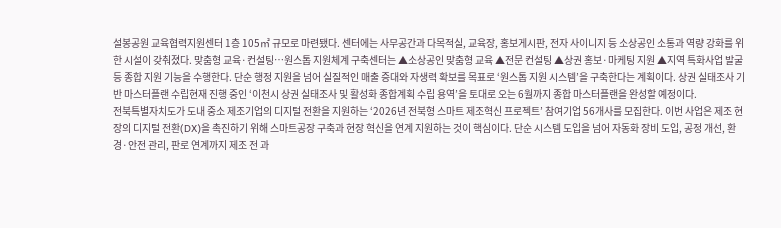설봉공원 교육협력지원센터 1층 105㎡ 규모로 마련됐다. 센터에는 사무공간과 다목적실, 교육장, 홍보게시판, 전자 사이니지 등 소상공인 소통과 역량 강화를 위한 시설이 갖춰졌다. 맞춤형 교육·컨설팅…원스톱 지원체계 구축센터는 ▲소상공인 맞춤형 교육 ▲전문 컨설팅 ▲상권 홍보·마케팅 지원 ▲지역 특화사업 발굴 등 종합 지원 기능을 수행한다. 단순 행정 지원을 넘어 실질적인 매출 증대와 자생력 확보를 목표로 ‘원스톱 지원 시스템’을 구축한다는 계획이다. 상권 실태조사 기반 마스터플랜 수립현재 진행 중인 ‘이천시 상권 실태조사 및 활성화 종합계획 수립 용역’을 토대로 오는 6월까지 종합 마스터플랜을 완성할 예정이다.
전북특별자치도가 도내 중소 제조기업의 디지털 전환을 지원하는 ‘2026년 전북형 스마트 제조혁신 프로젝트’ 참여기업 56개사를 모집한다. 이번 사업은 제조 현장의 디지털 전환(DX)을 촉진하기 위해 스마트공장 구축과 현장 혁신을 연계 지원하는 것이 핵심이다. 단순 시스템 도입을 넘어 자동화 장비 도입, 공정 개선, 환경·안전 관리, 판로 연계까지 제조 전 과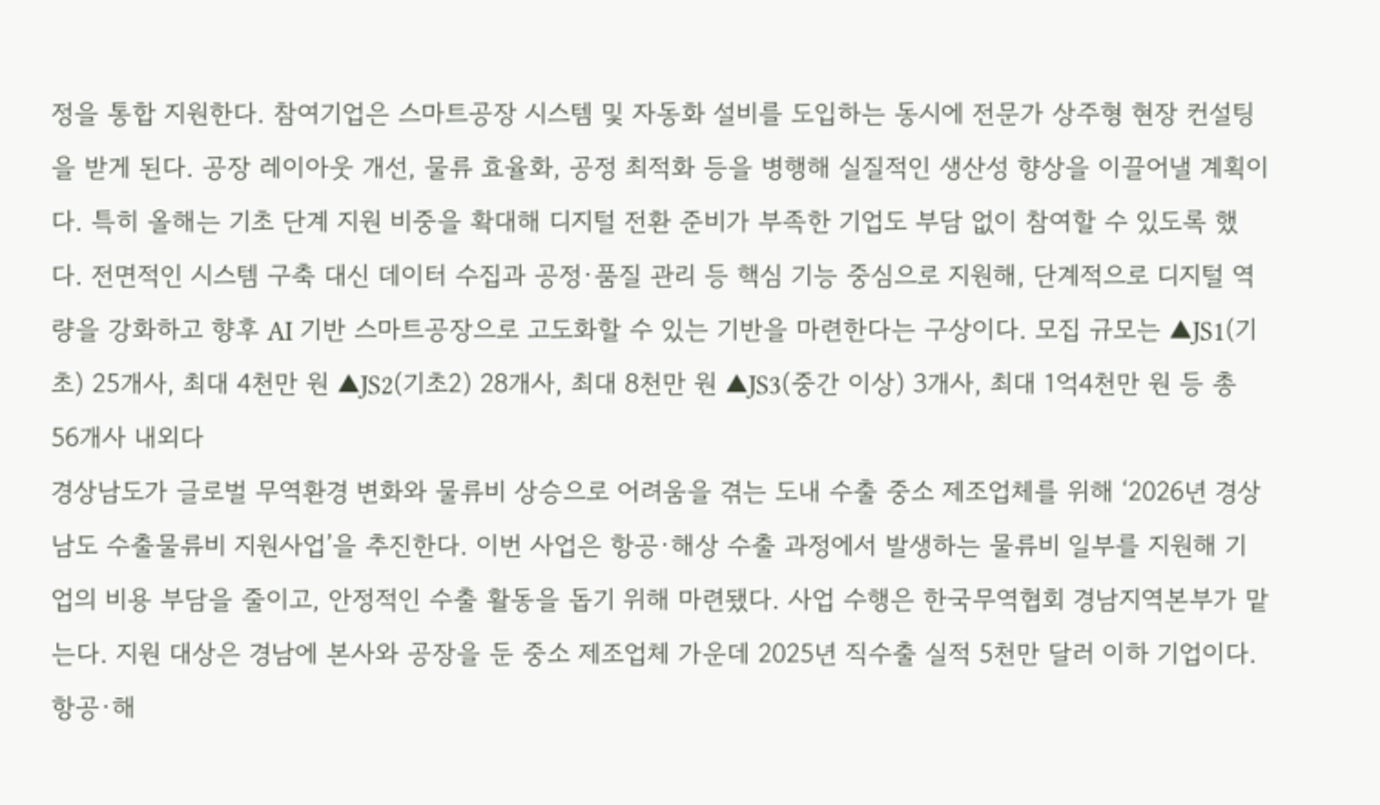정을 통합 지원한다. 참여기업은 스마트공장 시스템 및 자동화 설비를 도입하는 동시에 전문가 상주형 현장 컨설팅을 받게 된다. 공장 레이아웃 개선, 물류 효율화, 공정 최적화 등을 병행해 실질적인 생산성 향상을 이끌어낼 계획이다. 특히 올해는 기초 단계 지원 비중을 확대해 디지털 전환 준비가 부족한 기업도 부담 없이 참여할 수 있도록 했다. 전면적인 시스템 구축 대신 데이터 수집과 공정·품질 관리 등 핵심 기능 중심으로 지원해, 단계적으로 디지털 역량을 강화하고 향후 AI 기반 스마트공장으로 고도화할 수 있는 기반을 마련한다는 구상이다. 모집 규모는 ▲JS1(기초) 25개사, 최대 4천만 원 ▲JS2(기초2) 28개사, 최대 8천만 원 ▲JS3(중간 이상) 3개사, 최대 1억4천만 원 등 총 56개사 내외다
경상남도가 글로벌 무역환경 변화와 물류비 상승으로 어려움을 겪는 도내 수출 중소 제조업체를 위해 ‘2026년 경상남도 수출물류비 지원사업’을 추진한다. 이번 사업은 항공·해상 수출 과정에서 발생하는 물류비 일부를 지원해 기업의 비용 부담을 줄이고, 안정적인 수출 활동을 돕기 위해 마련됐다. 사업 수행은 한국무역협회 경남지역본부가 맡는다. 지원 대상은 경남에 본사와 공장을 둔 중소 제조업체 가운데 2025년 직수출 실적 5천만 달러 이하 기업이다. 항공·해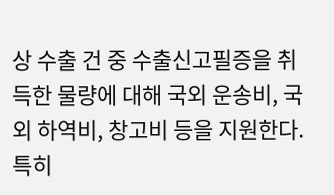상 수출 건 중 수출신고필증을 취득한 물량에 대해 국외 운송비, 국외 하역비, 창고비 등을 지원한다. 특히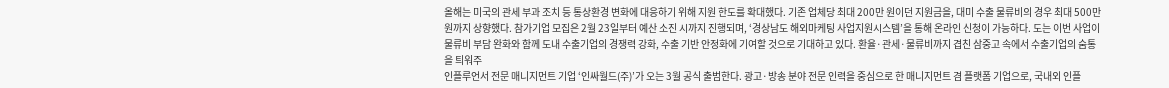올해는 미국의 관세 부과 조치 등 통상환경 변화에 대응하기 위해 지원 한도를 확대했다. 기존 업체당 최대 200만 원이던 지원금을, 대미 수출 물류비의 경우 최대 500만 원까지 상향했다. 참가기업 모집은 2월 23일부터 예산 소진 시까지 진행되며, ‘경상남도 해외마케팅 사업지원시스템’을 통해 온라인 신청이 가능하다. 도는 이번 사업이 물류비 부담 완화와 함께 도내 수출기업의 경쟁력 강화, 수출 기반 안정화에 기여할 것으로 기대하고 있다. 환율·관세·물류비까지 겹친 삼중고 속에서 수출기업의 숨통을 틔워주
인플루언서 전문 매니지먼트 기업 ‘인싸월드(주)’가 오는 3월 공식 출범한다. 광고·방송 분야 전문 인력을 중심으로 한 매니지먼트 겸 플랫폼 기업으로, 국내외 인플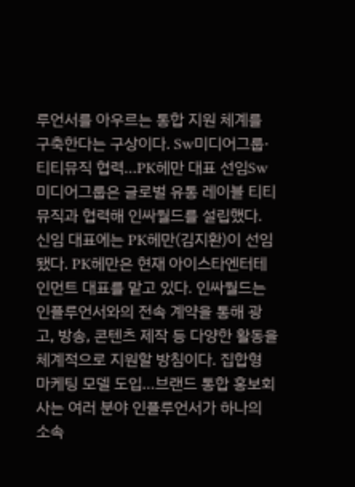루언서를 아우르는 통합 지원 체계를 구축한다는 구상이다. Sw미디어그룹·티티뮤직 협력…PK헤만 대표 선임Sw미디어그룹은 글로벌 유통 레이블 티티뮤직과 협력해 인싸월드를 설립했다. 신임 대표에는 PK헤만(김지환)이 선임됐다. PK헤만은 현재 아이스타엔터테인먼트 대표를 맡고 있다. 인싸월드는 인플루언서와의 전속 계약을 통해 광고, 방송, 콘텐츠 제작 등 다양한 활동을 체계적으로 지원할 방침이다. 집합형 마케팅 모델 도입…브랜드 통합 홍보회사는 여러 분야 인플루언서가 하나의 소속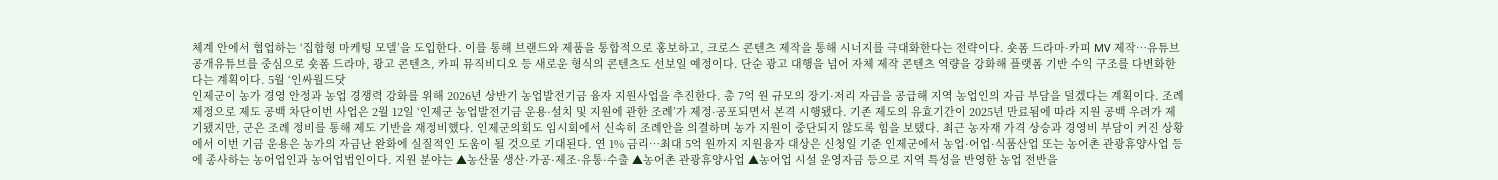체계 안에서 협업하는 ‘집합형 마케팅 모델’을 도입한다. 이를 통해 브랜드와 제품을 통합적으로 홍보하고, 크로스 콘텐츠 제작을 통해 시너지를 극대화한다는 전략이다. 숏폼 드라마·카피 MV 제작…유튜브 공개유튜브를 중심으로 숏폼 드라마, 광고 콘텐츠, 카피 뮤직비디오 등 새로운 형식의 콘텐츠도 선보일 예정이다. 단순 광고 대행을 넘어 자체 제작 콘텐츠 역량을 강화해 플랫폼 기반 수익 구조를 다변화한다는 계획이다. 5월 ‘인싸월드닷
인제군이 농가 경영 안정과 농업 경쟁력 강화를 위해 2026년 상반기 농업발전기금 융자 지원사업을 추진한다. 총 7억 원 규모의 장기·저리 자금을 공급해 지역 농업인의 자금 부담을 덜겠다는 계획이다. 조례 제정으로 제도 공백 차단이번 사업은 2월 12일 ‘인제군 농업발전기금 운용·설치 및 지원에 관한 조례’가 제정·공포되면서 본격 시행됐다. 기존 제도의 유효기간이 2025년 만료됨에 따라 지원 공백 우려가 제기됐지만, 군은 조례 정비를 통해 제도 기반을 재정비했다. 인제군의회도 임시회에서 신속히 조례안을 의결하며 농가 지원이 중단되지 않도록 힘을 보탰다. 최근 농자재 가격 상승과 경영비 부담이 커진 상황에서 이번 기금 운용은 농가의 자금난 완화에 실질적인 도움이 될 것으로 기대된다. 연 1% 금리…최대 5억 원까지 지원융자 대상은 신청일 기준 인제군에서 농업·어업·식품산업 또는 농어촌 관광휴양사업 등에 종사하는 농어업인과 농어업법인이다. 지원 분야는 ▲농산물 생산·가공·제조·유통·수출 ▲농어촌 관광휴양사업 ▲농어업 시설 운영자금 등으로 지역 특성을 반영한 농업 전반을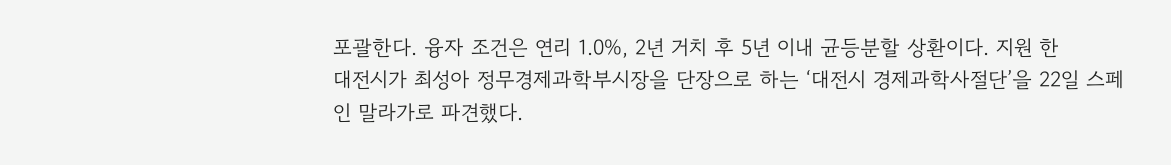포괄한다. 융자 조건은 연리 1.0%, 2년 거치 후 5년 이내 균등분할 상환이다. 지원 한
대전시가 최성아 정무경제과학부시장을 단장으로 하는 ‘대전시 경제과학사절단’을 22일 스페인 말라가로 파견했다.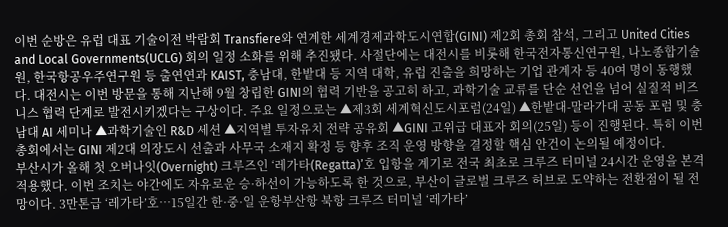이번 순방은 유럽 대표 기술이전 박람회 Transfiere와 연계한 세계경제과학도시연합(GINI) 제2회 총회 참석, 그리고 United Cities and Local Governments(UCLG) 회의 일정 소화를 위해 추진됐다. 사절단에는 대전시를 비롯해 한국전자통신연구원, 나노종합기술원, 한국항공우주연구원 등 출연연과 KAIST, 충남대, 한밭대 등 지역 대학, 유럽 진출을 희망하는 기업 관계자 등 40여 명이 동행했다. 대전시는 이번 방문을 통해 지난해 9월 창립한 GINI의 협력 기반을 공고히 하고, 과학기술 교류를 단순 선언을 넘어 실질적 비즈니스 협력 단계로 발전시키겠다는 구상이다. 주요 일정으로는 ▲제3회 세계혁신도시포럼(24일) ▲한밭대-말라가대 공동 포럼 및 충남대 AI 세미나 ▲과학기술인 R&D 세션 ▲지역별 투자유치 전략 공유회 ▲GINI 고위급 대표자 회의(25일) 등이 진행된다. 특히 이번 총회에서는 GINI 제2대 의장도시 선출과 사무국 소재지 확정 등 향후 조직 운영 방향을 결정할 핵심 안건이 논의될 예정이다.
부산시가 올해 첫 오버나잇(Overnight) 크루즈인 ‘레가타(Regatta)’호 입항을 계기로 전국 최초로 크루즈 터미널 24시간 운영을 본격 적용했다. 이번 조치는 야간에도 자유로운 승·하선이 가능하도록 한 것으로, 부산이 글로벌 크루즈 허브로 도약하는 전환점이 될 전망이다. 3만톤급 ‘레가타’호…15일간 한·중·일 운항부산항 북항 크루즈 터미널 ‘레가타’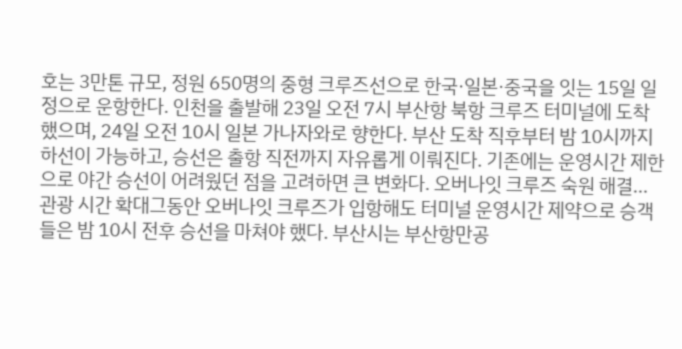호는 3만톤 규모, 정원 650명의 중형 크루즈선으로 한국·일본·중국을 잇는 15일 일정으로 운항한다. 인천을 출발해 23일 오전 7시 부산항 북항 크루즈 터미널에 도착했으며, 24일 오전 10시 일본 가나자와로 향한다. 부산 도착 직후부터 밤 10시까지 하선이 가능하고, 승선은 출항 직전까지 자유롭게 이뤄진다. 기존에는 운영시간 제한으로 야간 승선이 어려웠던 점을 고려하면 큰 변화다. 오버나잇 크루즈 숙원 해결…관광 시간 확대그동안 오버나잇 크루즈가 입항해도 터미널 운영시간 제약으로 승객들은 밤 10시 전후 승선을 마쳐야 했다. 부산시는 부산항만공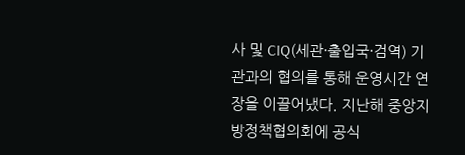사 및 CIQ(세관·출입국·검역) 기관과의 협의를 통해 운영시간 연장을 이끌어냈다. 지난해 중앙지방정책협의회에 공식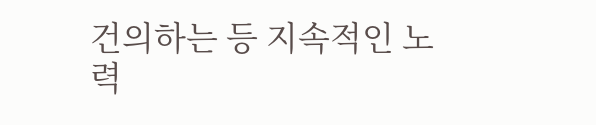건의하는 등 지속적인 노력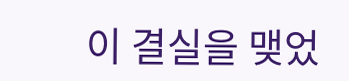이 결실을 맺었